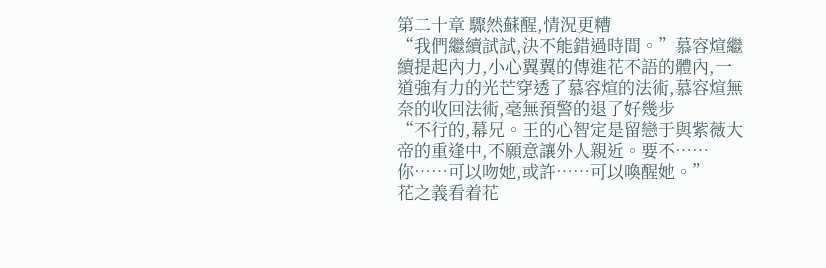第二十章 驟然蘇醒,情況更糟
“我們繼續試試,決不能錯過時間。”慕容煊繼續提起內力,小心翼翼的傳進花不語的體內,一道強有力的光芒穿透了慕容煊的法術,慕容煊無奈的收回法術,毫無預警的退了好幾步
“不行的,幕兄。王的心智定是留戀于與紫薇大帝的重逢中,不願意讓外人親近。要不……你……可以吻她,或許……可以喚醒她。”
花之義看着花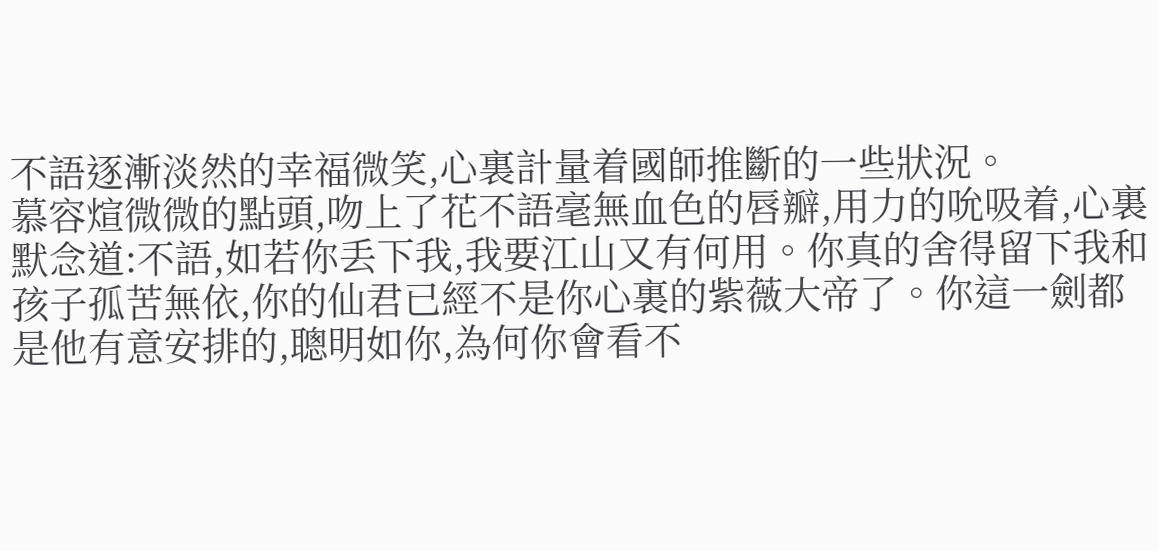不語逐漸淡然的幸福微笑,心裏計量着國師推斷的一些狀況。
慕容煊微微的點頭,吻上了花不語毫無血色的唇瓣,用力的吮吸着,心裏默念道:不語,如若你丢下我,我要江山又有何用。你真的舍得留下我和孩子孤苦無依,你的仙君已經不是你心裏的紫薇大帝了。你這一劍都是他有意安排的,聰明如你,為何你會看不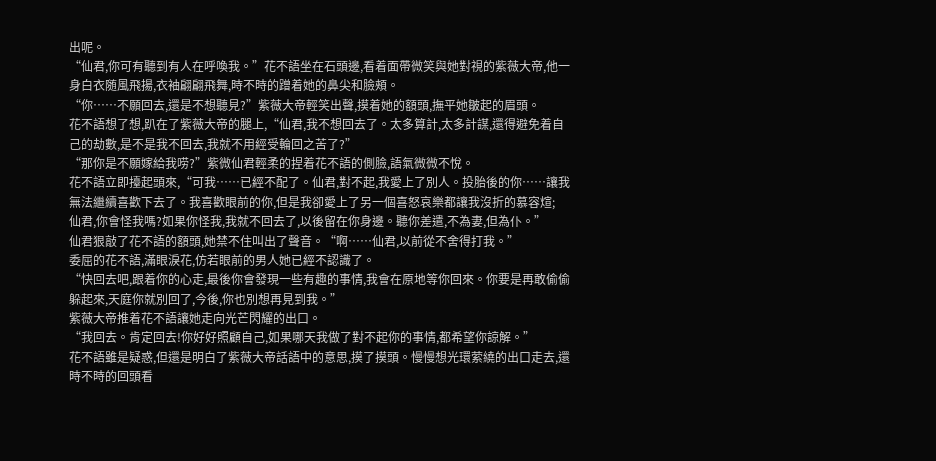出呢。
“仙君,你可有聽到有人在呼喚我。”花不語坐在石頭邊,看着面帶微笑與她對視的紫薇大帝,他一身白衣随風飛揚,衣袖翩翩飛舞,時不時的蹭着她的鼻尖和臉頰。
“你……不願回去,還是不想聽見?”紫薇大帝輕笑出聲,摸着她的額頭,撫平她皺起的眉頭。
花不語想了想,趴在了紫薇大帝的腿上,“仙君,我不想回去了。太多算計,太多計謀,還得避免着自己的劫數,是不是我不回去,我就不用經受輪回之苦了?”
“那你是不願嫁給我唠?”紫微仙君輕柔的捏着花不語的側臉,語氣微微不悅。
花不語立即擡起頭來,“可我……已經不配了。仙君,對不起,我愛上了別人。投胎後的你……讓我無法繼續喜歡下去了。我喜歡眼前的你,但是我卻愛上了另一個喜怒哀樂都讓我沒折的慕容煊;
仙君,你會怪我嗎?如果你怪我,我就不回去了,以後留在你身邊。聽你差遣,不為妻,但為仆。”
仙君狠敲了花不語的額頭,她禁不住叫出了聲音。“啊……仙君,以前從不舍得打我。”
委屈的花不語,滿眼淚花,仿若眼前的男人她已經不認識了。
“快回去吧,跟着你的心走,最後你會發現一些有趣的事情,我會在原地等你回來。你要是再敢偷偷躲起來,天庭你就別回了,今後,你也別想再見到我。”
紫薇大帝推着花不語讓她走向光芒閃耀的出口。
“我回去。肯定回去!你好好照顧自己,如果哪天我做了對不起你的事情,都希望你諒解。”
花不語雖是疑惑,但還是明白了紫薇大帝話語中的意思,摸了摸頭。慢慢想光環萦繞的出口走去,還時不時的回頭看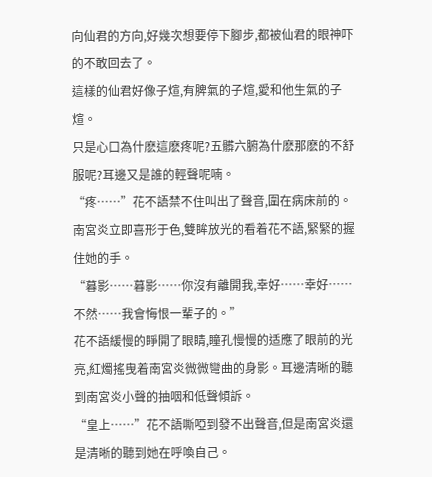向仙君的方向,好幾次想要停下腳步,都被仙君的眼神吓的不敢回去了。
這樣的仙君好像子煊,有脾氣的子煊,愛和他生氣的子煊。
只是心口為什麽這麽疼呢?五髒六腑為什麽那麽的不舒服呢?耳邊又是誰的輕聲呢喃。
“疼……”花不語禁不住叫出了聲音,圍在病床前的。南宮炎立即喜形于色,雙眸放光的看着花不語,緊緊的握住她的手。
“暮影……暮影……你沒有離開我,幸好……幸好……不然……我會悔恨一輩子的。”
花不語緩慢的睜開了眼睛,瞳孔慢慢的适應了眼前的光亮,紅燭搖曳着南宮炎微微彎曲的身影。耳邊清晰的聽到南宮炎小聲的抽咽和低聲傾訴。
“皇上……”花不語嘶啞到發不出聲音,但是南宮炎還是清晰的聽到她在呼喚自己。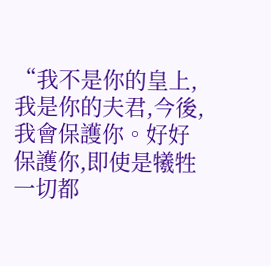“我不是你的皇上,我是你的夫君,今後,我會保護你。好好保護你,即使是犧牲一切都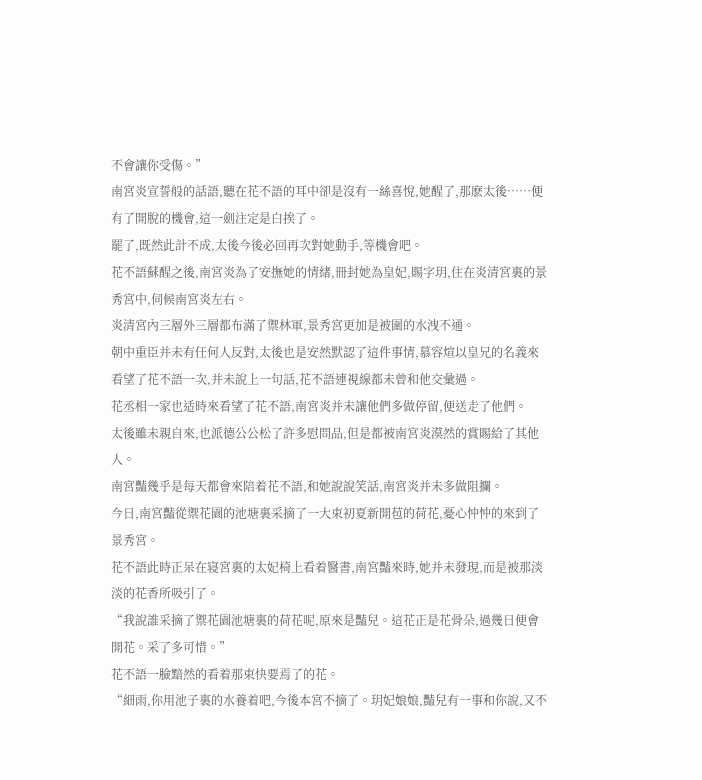不會讓你受傷。”
南宮炎宣誓般的話語,聽在花不語的耳中卻是沒有一絲喜悅,她醒了,那麽太後……便有了開脫的機會,這一劍注定是白挨了。
罷了,既然此計不成,太後今後必回再次對她動手,等機會吧。
花不語蘇醒之後,南宮炎為了安撫她的情緒,冊封她為皇妃,賜字玥,住在炎清宮裏的景秀宮中,伺候南宮炎左右。
炎清宮內三層外三層都布滿了禦林軍,景秀宮更加是被圍的水洩不通。
朝中重臣并未有任何人反對,太後也是安然默認了這件事情,慕容煊以皇兄的名義來看望了花不語一次,并未說上一句話,花不語連視線都未曾和他交彙過。
花丞相一家也适時來看望了花不語,南宮炎并未讓他們多做停留,便送走了他們。
太後雖未親自來,也派德公公松了許多慰問品,但是都被南宮炎漠然的賞賜給了其他人。
南宮豔幾乎是每天都會來陪着花不語,和她說說笑話,南宮炎并未多做阻攔。
今日,南宮豔從禦花園的池塘裏采摘了一大束初夏新開苞的荷花,憂心忡忡的來到了景秀宮。
花不語此時正呆在寝宮裏的太妃椅上看着醫書,南宮豔來時,她并未發現,而是被那淡淡的花香所吸引了。
“我說誰采摘了禦花園池塘裏的荷花呢,原來是豔兒。這花正是花骨朵,過幾日便會開花。采了多可惜。”
花不語一臉黯然的看着那束快要焉了的花。
“細雨,你用池子裏的水養着吧,今後本宮不摘了。玥妃娘娘,豔兒有一事和你說,又不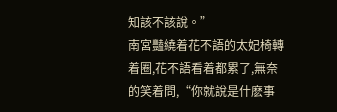知該不該說。”
南宮豔繞着花不語的太妃椅轉着圈,花不語看着都累了,無奈的笑着問,“你就說是什麽事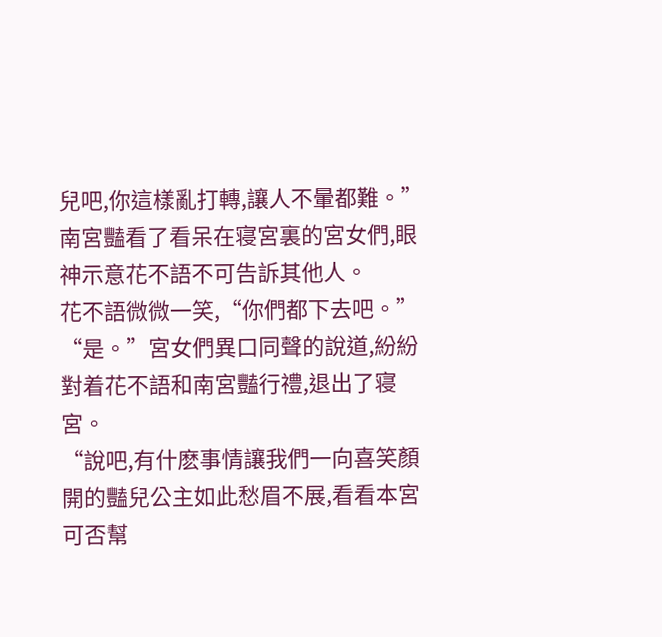兒吧,你這樣亂打轉,讓人不暈都難。”
南宮豔看了看呆在寝宮裏的宮女們,眼神示意花不語不可告訴其他人。
花不語微微一笑,“你們都下去吧。”
“是。”宮女們異口同聲的說道,紛紛對着花不語和南宮豔行禮,退出了寝宮。
“說吧,有什麽事情讓我們一向喜笑顏開的豔兒公主如此愁眉不展,看看本宮可否幫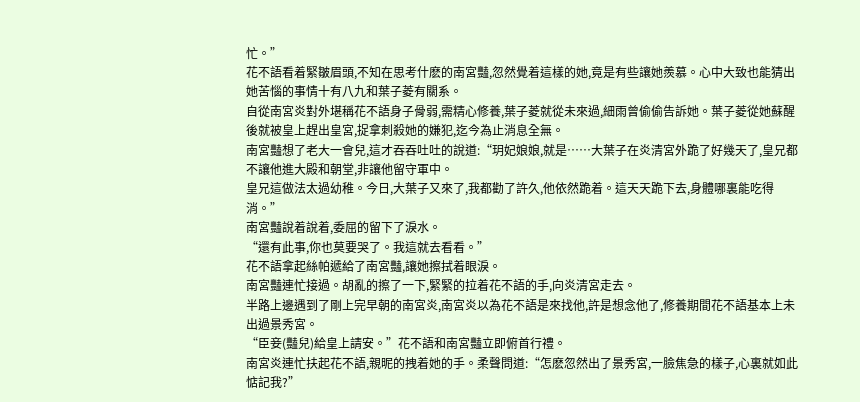忙。”
花不語看着緊皺眉頭,不知在思考什麽的南宮豔,忽然覺着這樣的她,竟是有些讓她羨慕。心中大致也能猜出她苦惱的事情十有八九和葉子菱有關系。
自從南宮炎對外堪稱花不語身子骨弱,需精心修養,葉子菱就從未來過,細雨曾偷偷告訴她。葉子菱從她蘇醒後就被皇上趕出皇宮,捉拿刺殺她的嫌犯,迄今為止消息全無。
南宮豔想了老大一會兒,這才吞吞吐吐的說道:“玥妃娘娘,就是……大葉子在炎清宮外跪了好幾天了,皇兄都不讓他進大殿和朝堂,非讓他留守軍中。
皇兄這做法太過幼稚。今日,大葉子又來了,我都勸了許久,他依然跪着。這天天跪下去,身體哪裏能吃得消。”
南宮豔說着說着,委屈的留下了淚水。
“還有此事,你也莫要哭了。我這就去看看。”
花不語拿起絲帕遞給了南宮豔,讓她擦拭着眼淚。
南宮豔連忙接過。胡亂的擦了一下,緊緊的拉着花不語的手,向炎清宮走去。
半路上邊遇到了剛上完早朝的南宮炎,南宮炎以為花不語是來找他,許是想念他了,修養期間花不語基本上未出過景秀宮。
“臣妾(豔兒)給皇上請安。”花不語和南宮豔立即俯首行禮。
南宮炎連忙扶起花不語,親昵的拽着她的手。柔聲問道:“怎麽忽然出了景秀宮,一臉焦急的樣子,心裏就如此惦記我?”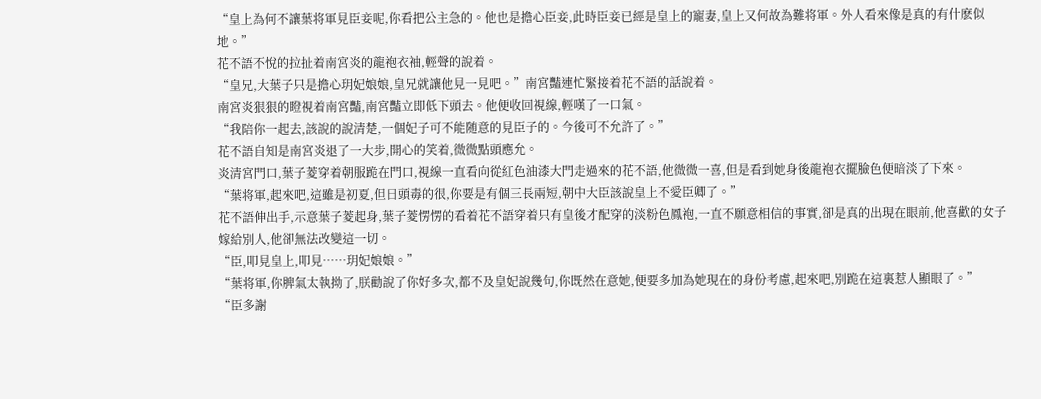“皇上為何不讓葉将軍見臣妾呢,你看把公主急的。他也是擔心臣妾,此時臣妾已經是皇上的寵妻,皇上又何故為難将軍。外人看來像是真的有什麽似地。”
花不語不悅的拉扯着南宮炎的龍袍衣袖,輕聲的說着。
“皇兄,大葉子只是擔心玥妃娘娘,皇兄就讓他見一見吧。”南宮豔連忙緊接着花不語的話說着。
南宮炎狠狠的瞪視着南宮豔,南宮豔立即低下頭去。他便收回視線,輕嘆了一口氣。
“我陪你一起去,該說的說清楚,一個妃子可不能随意的見臣子的。今後可不允許了。”
花不語自知是南宮炎退了一大步,開心的笑着,微微點頭應允。
炎清宮門口,葉子菱穿着朝服跪在門口,視線一直看向從紅色油漆大門走過來的花不語,他微微一喜,但是看到她身後龍袍衣擺臉色便暗淡了下來。
“葉将軍,起來吧,這雖是初夏,但日頭毒的很,你要是有個三長兩短,朝中大臣該說皇上不愛臣卿了。”
花不語伸出手,示意葉子菱起身,葉子菱愣愣的看着花不語穿着只有皇後才配穿的淡粉色鳳袍,一直不願意相信的事實,卻是真的出現在眼前,他喜歡的女子嫁給別人,他卻無法改變這一切。
“臣,叩見皇上,叩見……玥妃娘娘。”
“葉将軍,你脾氣太執拗了,朕勸說了你好多次,都不及皇妃說幾句,你既然在意她,便要多加為她現在的身份考慮,起來吧,別跪在這裏惹人顯眼了。”
“臣多謝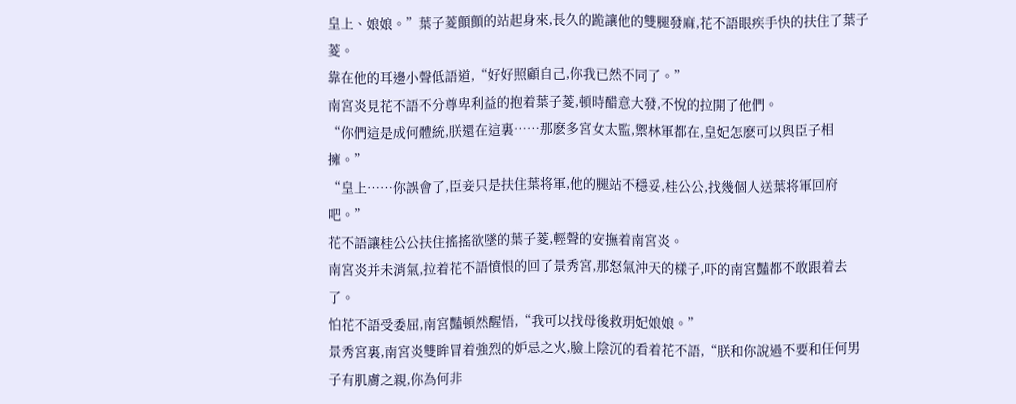皇上、娘娘。”葉子菱顫顫的站起身來,長久的跪讓他的雙腿發麻,花不語眼疾手快的扶住了葉子菱。
靠在他的耳邊小聲低語道,“好好照顧自己,你我已然不同了。”
南宮炎見花不語不分尊卑利益的抱着葉子菱,頓時醋意大發,不悅的拉開了他們。
“你們這是成何體統,朕還在這裏……那麽多宮女太監,禦林軍都在,皇妃怎麽可以與臣子相擁。”
“皇上……你誤會了,臣妾只是扶住葉将軍,他的腿站不穩妥,桂公公,找幾個人送葉将軍回府吧。”
花不語讓桂公公扶住搖搖欲墜的葉子菱,輕聲的安撫着南宮炎。
南宮炎并未消氣,拉着花不語憤恨的回了景秀宮,那怒氣沖天的樣子,吓的南宮豔都不敢跟着去了。
怕花不語受委屈,南宮豔頓然醒悟,“我可以找母後救玥妃娘娘。”
景秀宮裏,南宮炎雙眸冒着強烈的妒忌之火,臉上陰沉的看着花不語,“朕和你說過不要和任何男子有肌膚之親,你為何非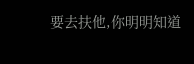要去扶他,你明明知道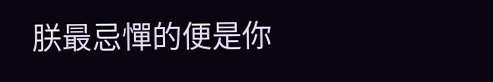朕最忌憚的便是你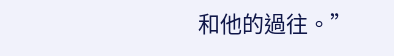和他的過往。”